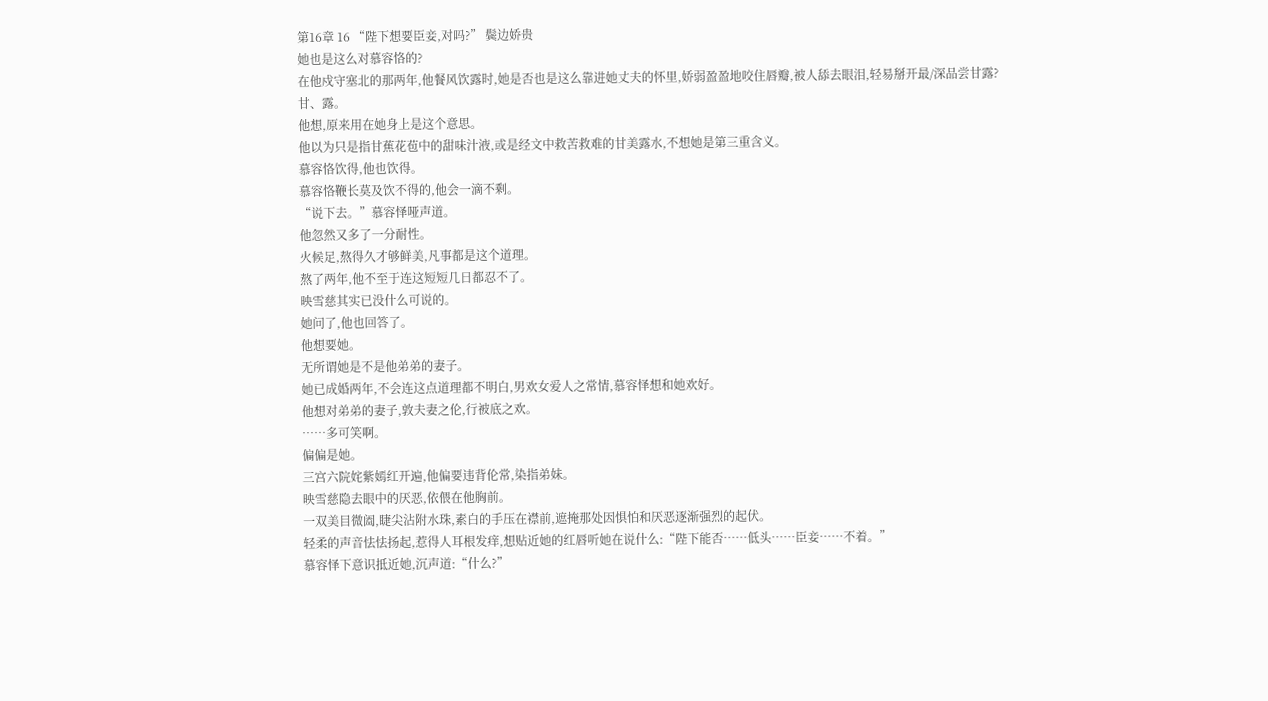第16章 16 “陛下想要臣妾,对吗?” 鬓边娇贵
她也是这么对慕容恪的?
在他戍守塞北的那两年,他餐风饮露时,她是否也是这么靠进她丈夫的怀里,娇弱盈盈地咬住唇瓣,被人舔去眼泪,轻易掰开最/深品尝甘露?
甘、露。
他想,原来用在她身上是这个意思。
他以为只是指甘蕉花苞中的甜味汁液,或是经文中救苦救难的甘美露水,不想她是第三重含义。
慕容恪饮得,他也饮得。
慕容恪鞭长莫及饮不得的,他会一滴不剩。
“说下去。”慕容怿哑声道。
他忽然又多了一分耐性。
火候足,熬得久才够鲜美,凡事都是这个道理。
熬了两年,他不至于连这短短几日都忍不了。
映雪慈其实已没什么可说的。
她问了,他也回答了。
他想要她。
无所谓她是不是他弟弟的妻子。
她已成婚两年,不会连这点道理都不明白,男欢女爱人之常情,慕容怿想和她欢好。
他想对弟弟的妻子,敦夫妻之伦,行被底之欢。
……多可笑啊。
偏偏是她。
三宫六院姹紫嫣红开遍,他偏要违背伦常,染指弟妹。
映雪慈隐去眼中的厌恶,依偎在他胸前。
一双美目微阖,睫尖沾附水珠,素白的手压在襟前,遮掩那处因惧怕和厌恶逐渐强烈的起伏。
轻柔的声音怯怯扬起,惹得人耳根发痒,想贴近她的红唇听她在说什么:“陛下能否……低头……臣妾……不着。”
慕容怿下意识抵近她,沉声道:“什么?”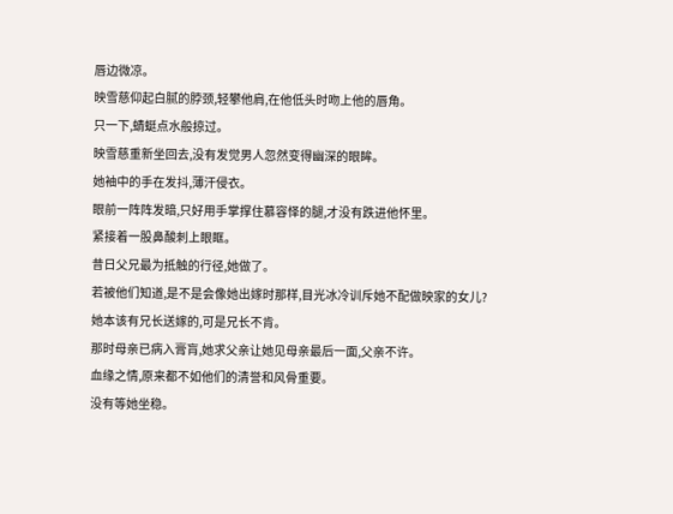唇边微凉。
映雪慈仰起白腻的脖颈,轻攀他肩,在他低头时吻上他的唇角。
只一下,蜻蜓点水般掠过。
映雪慈重新坐回去,没有发觉男人忽然变得幽深的眼眸。
她袖中的手在发抖,薄汗侵衣。
眼前一阵阵发暗,只好用手掌撑住慕容怿的腿,才没有跌进他怀里。
紧接着一股鼻酸刺上眼眶。
昔日父兄最为抵触的行径,她做了。
若被他们知道,是不是会像她出嫁时那样,目光冰冷训斥她不配做映家的女儿?
她本该有兄长送嫁的,可是兄长不肯。
那时母亲已病入膏肓,她求父亲让她见母亲最后一面,父亲不许。
血缘之情,原来都不如他们的清誉和风骨重要。
没有等她坐稳。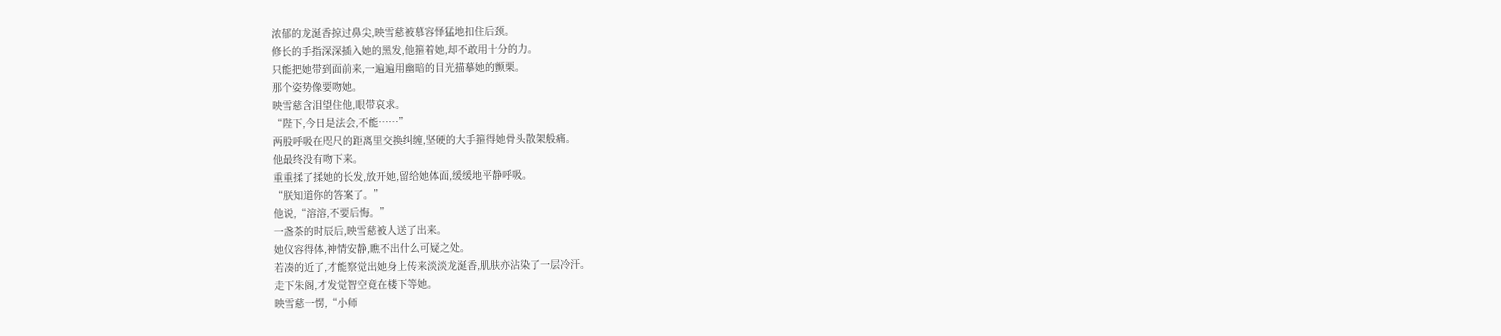浓郁的龙涎香掠过鼻尖,映雪慈被慕容怿猛地扣住后颈。
修长的手指深深插入她的黑发,他箍着她,却不敢用十分的力。
只能把她带到面前来,一遍遍用幽暗的目光描摹她的颤栗。
那个姿势像要吻她。
映雪慈含泪望住他,眼带哀求。
“陛下,今日是法会,不能……”
两股呼吸在咫尺的距离里交换纠缠,坚硬的大手箍得她骨头散架般痛。
他最终没有吻下来。
重重揉了揉她的长发,放开她,留给她体面,缓缓地平静呼吸。
“朕知道你的答案了。”
他说,“溶溶,不要后悔。”
一盏茶的时辰后,映雪慈被人送了出来。
她仪容得体,神情安静,瞧不出什么可疑之处。
若凑的近了,才能察觉出她身上传来淡淡龙涎香,肌肤亦沾染了一层冷汗。
走下朱阁,才发觉智空竟在楼下等她。
映雪慈一愣,“小师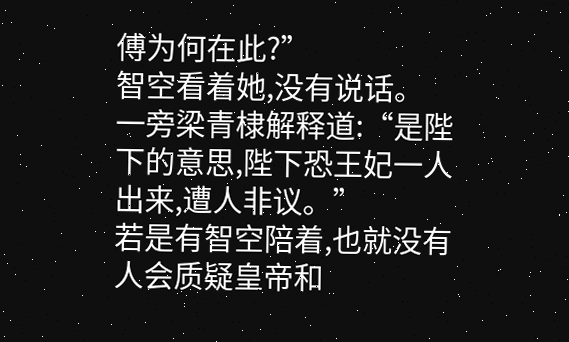傅为何在此?”
智空看着她,没有说话。
一旁梁青棣解释道:“是陛下的意思,陛下恐王妃一人出来,遭人非议。”
若是有智空陪着,也就没有人会质疑皇帝和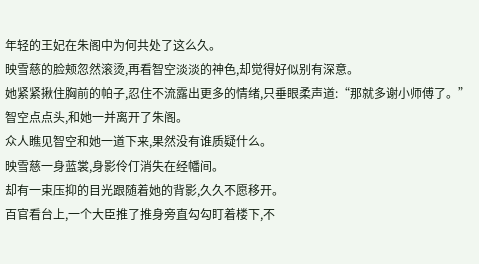年轻的王妃在朱阁中为何共处了这么久。
映雪慈的脸颊忽然滚烫,再看智空淡淡的神色,却觉得好似别有深意。
她紧紧揪住胸前的帕子,忍住不流露出更多的情绪,只垂眼柔声道:“那就多谢小师傅了。”
智空点点头,和她一并离开了朱阁。
众人瞧见智空和她一道下来,果然没有谁质疑什么。
映雪慈一身蓝裳,身影伶仃消失在经幡间。
却有一束压抑的目光跟随着她的背影,久久不愿移开。
百官看台上,一个大臣推了推身旁直勾勾盯着楼下,不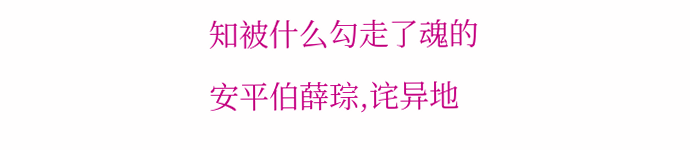知被什么勾走了魂的安平伯薛琮,诧异地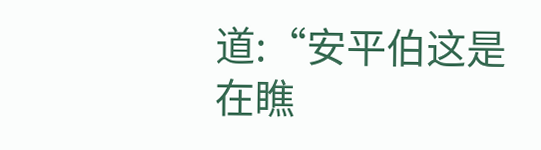道:“安平伯这是在瞧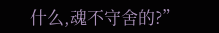什么,魂不守舍的?”